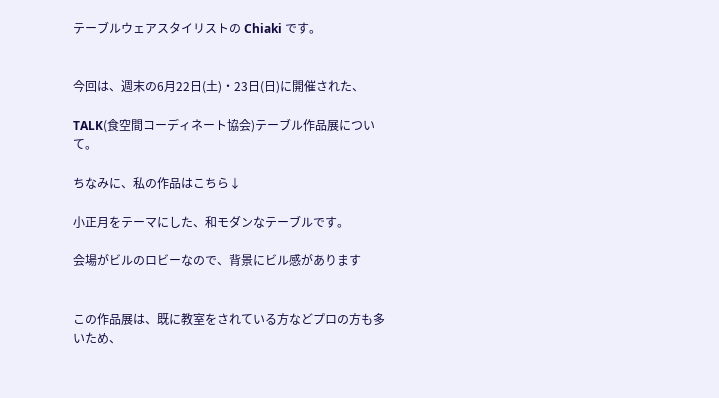テーブルウェアスタイリストの Chiaki です。


今回は、週末の6月22日(土)・23日(日)に開催された、

TALK(食空間コーディネート協会)テーブル作品展について。

ちなみに、私の作品はこちら↓

小正月をテーマにした、和モダンなテーブルです。

会場がビルのロビーなので、背景にビル感があります


この作品展は、既に教室をされている方などプロの方も多いため、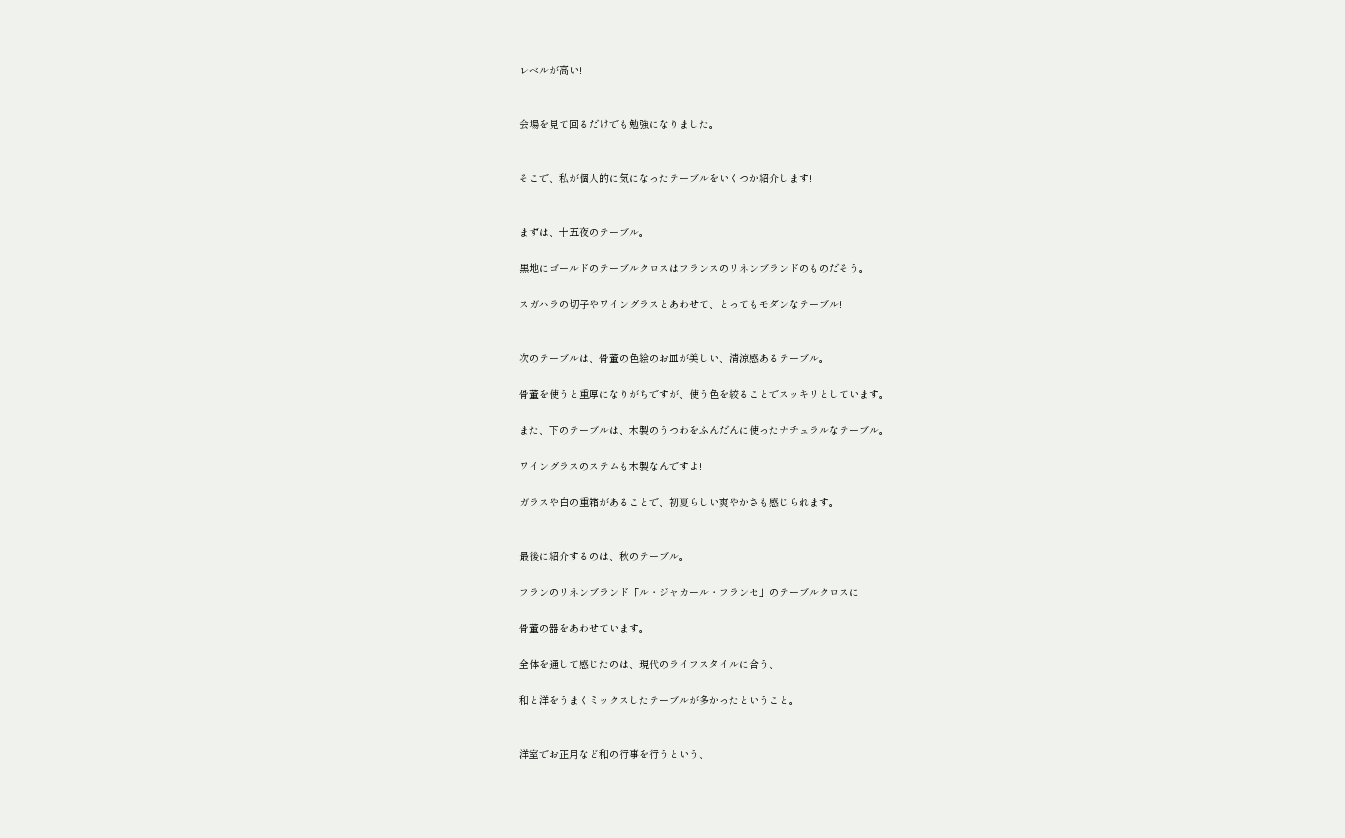レベルが高い!


会場を見て回るだけでも勉強になりました。


そこで、私が個人的に気になったテーブルをいくつか紹介します!


まずは、十五夜のテーブル。

黒地にゴールドのテーブルクロスはフランスのリネンブランドのものだそう。

スガハラの切子やワイングラスとあわせて、とってもモダンなテーブル!


次のテーブルは、骨董の色絵のお皿が美しい、清涼感あるテーブル。

骨董を使うと重厚になりがちですが、使う色を絞ることでスッキリとしています。

また、下のテーブルは、木製のうつわをふんだんに使ったナチュラルなテーブル。

ワイングラスのステムも木製なんですよ!

ガラスや白の重箱があることで、初夏らしい爽やかさも感じられます。


最後に紹介するのは、秋のテーブル。

フランのリネンブランド「ル・ジャカール・フランセ」のテーブルクロスに

骨董の器をあわせています。

全体を通して感じたのは、現代のライフスタイルに合う、

和と洋をうまくミックスしたテーブルが多かったということ。


洋室でお正月など和の行事を行うという、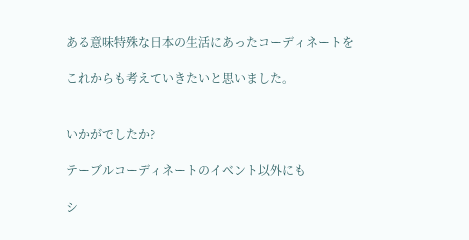ある意味特殊な日本の生活にあったコーディネートを

これからも考えていきたいと思いました。


いかがでしたか?

テーブルコーディネートのイベント以外にも

シ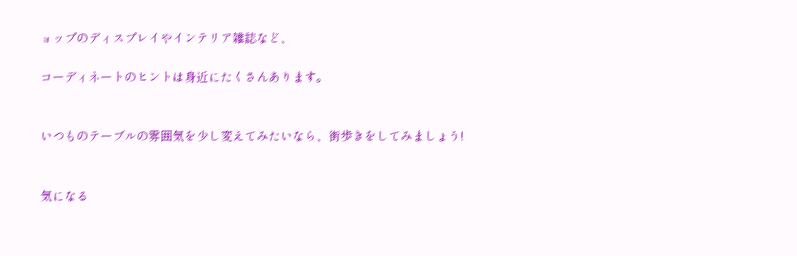ョップのディスプレイやインテリア雑誌など、

コーディネートのヒントは身近にたくさんあります。


いつものテーブルの雰囲気を少し変えてみたいなら、街歩きをしてみましょう!


気になる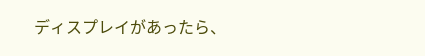ディスプレイがあったら、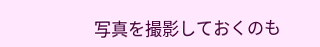写真を撮影しておくのも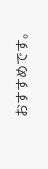おすすめです。